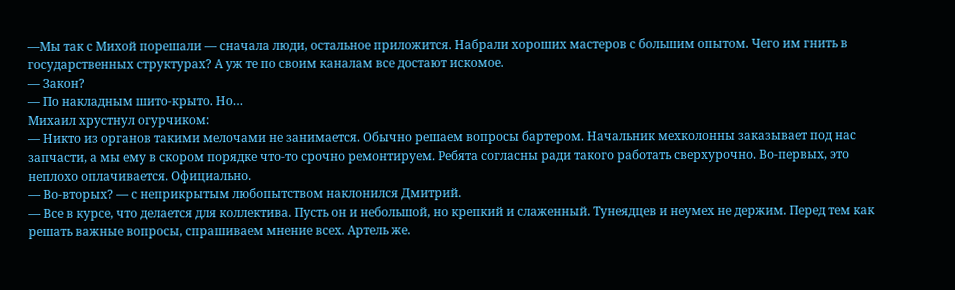—Мы так с Михой порешали — сначала люди, остальное приложится. Набрали хороших мастеров с большим опытом. Чего им гнить в государственных структурах? А уж те по своим каналам все достают искомое.
— Закон?
— По накладным шито-крыто. Но…
Михаил хрустнул огурчиком:
— Никто из органов такими мелочами не занимается. Обычно решаем вопросы бартером. Начальник мехколонны заказывает под нас запчасти, а мы ему в скором порядке что-то срочно ремонтируем. Ребята согласны ради такого работать сверхурочно. Во-первых, это неплохо оплачивается. Официально.
— Во-вторых? — с неприкрытым любопытством наклонился Дмитрий.
— Все в курсе, что делается для коллектива. Пусть он и небольшой, но крепкий и слаженный. Тунеядцев и неумех не держим. Перед тем как решать важные вопросы, спрашиваем мнение всех. Артель же.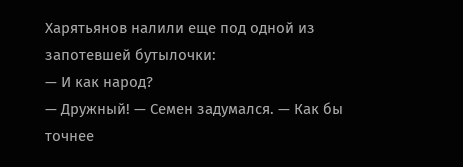Харятьянов налили еще под одной из запотевшей бутылочки:
— И как народ?
— Дружный! — Семен задумался. — Как бы точнее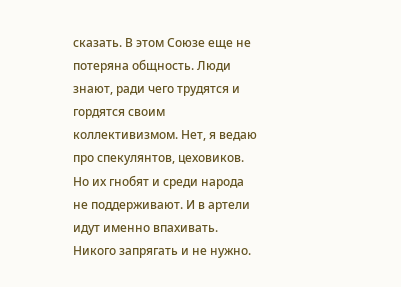сказать. В этом Союзе еще не потеряна общность. Люди знают, ради чего трудятся и гордятся своим коллективизмом. Нет, я ведаю про спекулянтов, цеховиков. Но их гнобят и среди народа не поддерживают. И в артели идут именно впахивать. Никого запрягать и не нужно.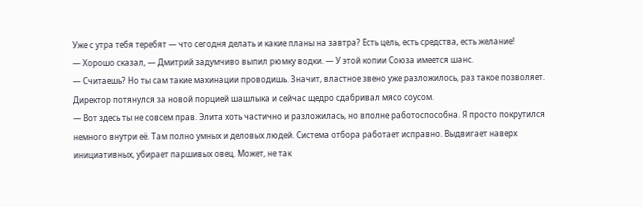Уже с утра тебя теребят — что сегодня делать и какие планы на завтра? Есть цель, есть средства, есть желание!
— Хорошо сказал, — Дмитрий задумчиво выпил рюмку водки. — У этой копии Союза имеется шанс.
— Считаешь? Но ты сам такие махинации проводишь. Значит, властное звено уже разложилось, раз такое позволяет.
Директор потянулся за новой порцией шашлыка и сейчас щедро сдабривал мясо соусом.
— Вот здесь ты не совсем прав. Элита хоть частично и разложилась, но вполне работоспособна. Я просто покрутился немного внутри её. Там полно умных и деловых людей. Система отбора работает исправно. Выдвигает наверх инициативных, убирает паршивых овец. Может, не так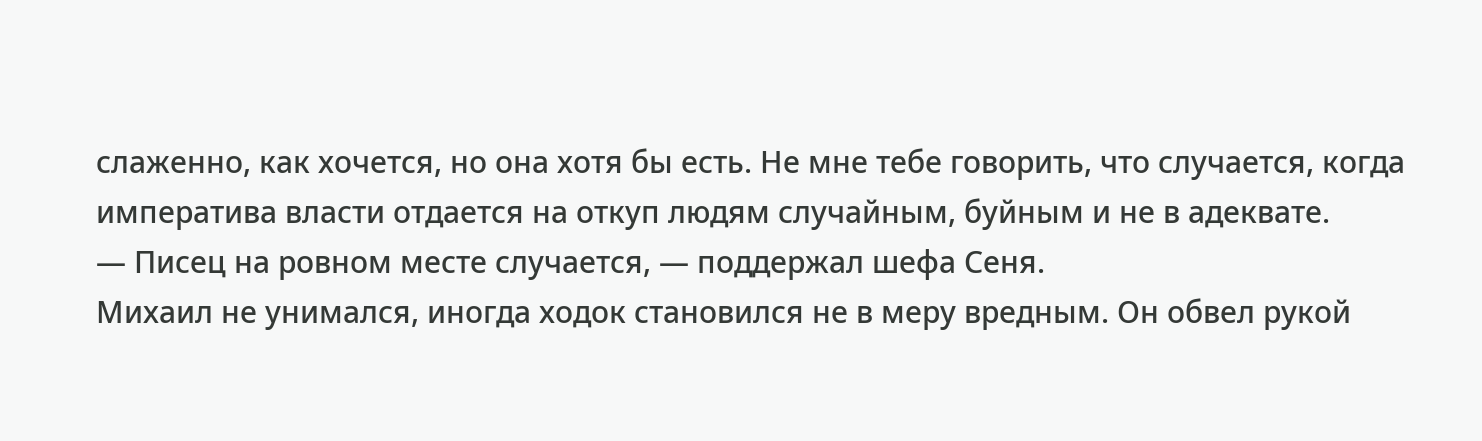слаженно, как хочется, но она хотя бы есть. Не мне тебе говорить, что случается, когда императива власти отдается на откуп людям случайным, буйным и не в адеквате.
— Писец на ровном месте случается, — поддержал шефа Сеня.
Михаил не унимался, иногда ходок становился не в меру вредным. Он обвел рукой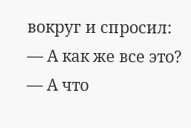вокруг и спросил:
— А как же все это?
— А что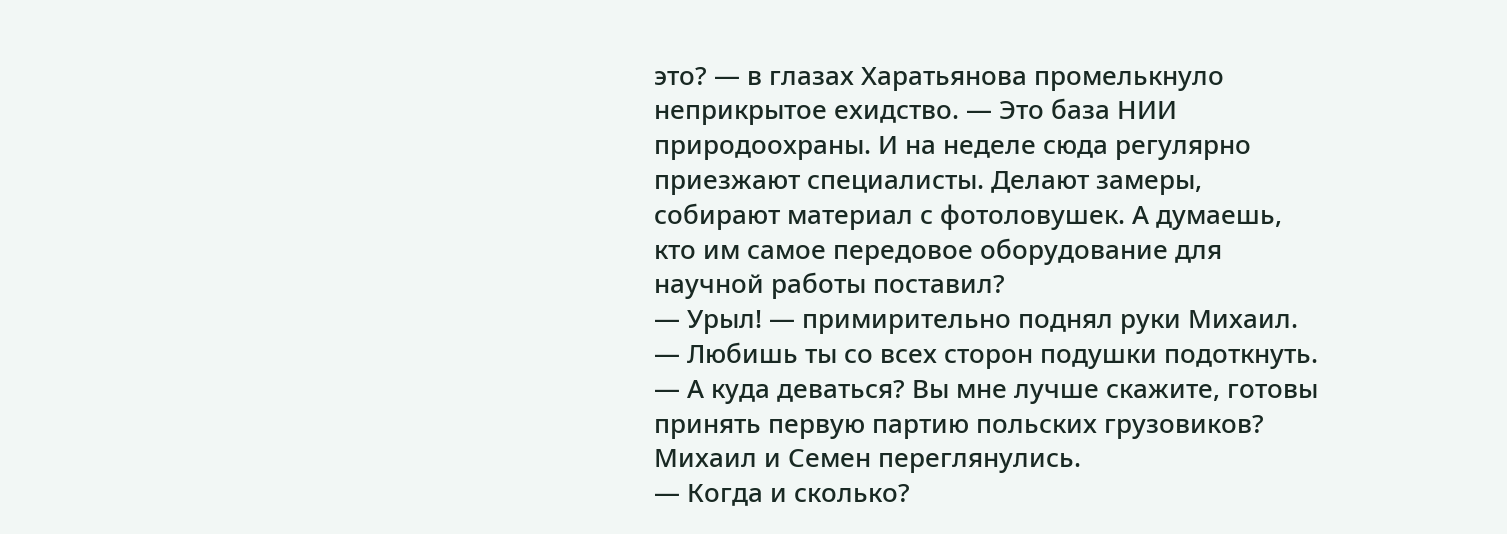это? — в глазах Харатьянова промелькнуло неприкрытое ехидство. — Это база НИИ природоохраны. И на неделе сюда регулярно приезжают специалисты. Делают замеры, собирают материал с фотоловушек. А думаешь, кто им самое передовое оборудование для научной работы поставил?
— Урыл! — примирительно поднял руки Михаил. — Любишь ты со всех сторон подушки подоткнуть.
— А куда деваться? Вы мне лучше скажите, готовы принять первую партию польских грузовиков?
Михаил и Семен переглянулись.
— Когда и сколько?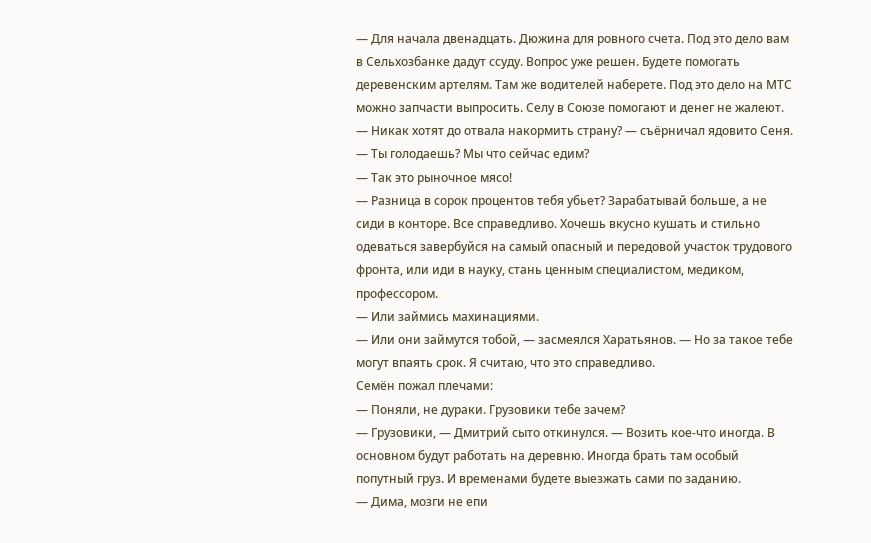— Для начала двенадцать. Дюжина для ровного счета. Под это дело вам в Сельхозбанке дадут ссуду. Вопрос уже решен. Будете помогать деревенским артелям. Там же водителей наберете. Под это дело на МТС можно запчасти выпросить. Селу в Союзе помогают и денег не жалеют.
— Никак хотят до отвала накормить страну? — съёрничал ядовито Сеня.
— Ты голодаешь? Мы что сейчас едим?
— Так это рыночное мясо!
— Разница в сорок процентов тебя убьет? Зарабатывай больше, а не сиди в конторе. Все справедливо. Хочешь вкусно кушать и стильно одеваться завербуйся на самый опасный и передовой участок трудового фронта, или иди в науку, стань ценным специалистом, медиком, профессором.
— Или займись махинациями.
— Или они займутся тобой, — засмеялся Харатьянов. — Но за такое тебе могут впаять срок. Я считаю, что это справедливо.
Семён пожал плечами:
— Поняли, не дураки. Грузовики тебе зачем?
— Грузовики, — Дмитрий сыто откинулся. — Возить кое-что иногда. В основном будут работать на деревню. Иногда брать там особый попутный груз. И временами будете выезжать сами по заданию.
— Дима, мозги не епи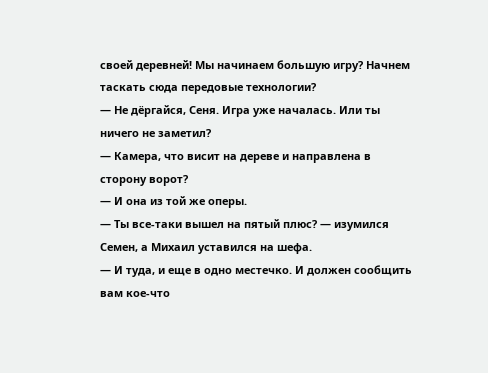своей деревней! Мы начинаем большую игру? Начнем таскать сюда передовые технологии?
— Не дёргайся, Сеня. Игра уже началась. Или ты ничего не заметил?
— Камера, что висит на дереве и направлена в сторону ворот?
— И она из той же оперы.
— Ты все-таки вышел на пятый плюс? — изумился Семен, а Михаил уставился на шефа.
— И туда, и еще в одно местечко. И должен сообщить вам кое-что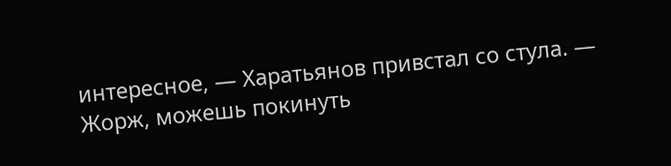интересное, — Харатьянов привстал со стула. — Жорж, можешь покинуть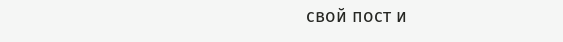свой пост и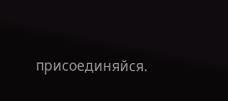присоединяйся.